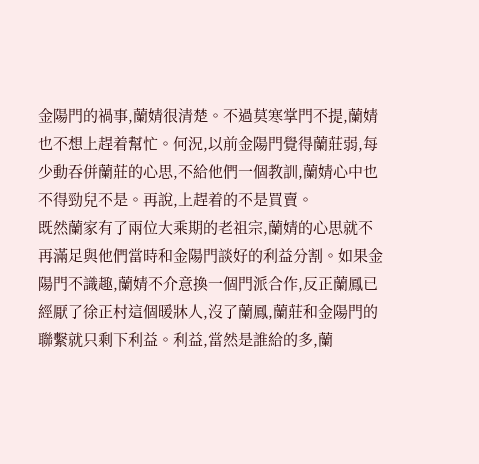金陽門的禍事,蘭婧很清楚。不過莫寒掌門不提,蘭婧也不想上趕着幫忙。何況,以前金陽門覺得蘭莊弱,每少動吞併蘭莊的心思,不給他們一個教訓,蘭婧心中也不得勁兒不是。再說,上趕着的不是買賣。
既然蘭家有了兩位大乘期的老祖宗,蘭婧的心思就不再滿足與他們當時和金陽門談好的利益分割。如果金陽門不識趣,蘭婧不介意換一個門派合作,反正蘭鳳已經厭了徐正村這個暖牀人,沒了蘭鳳,蘭莊和金陽門的聯繫就只剩下利益。利益,當然是誰給的多,蘭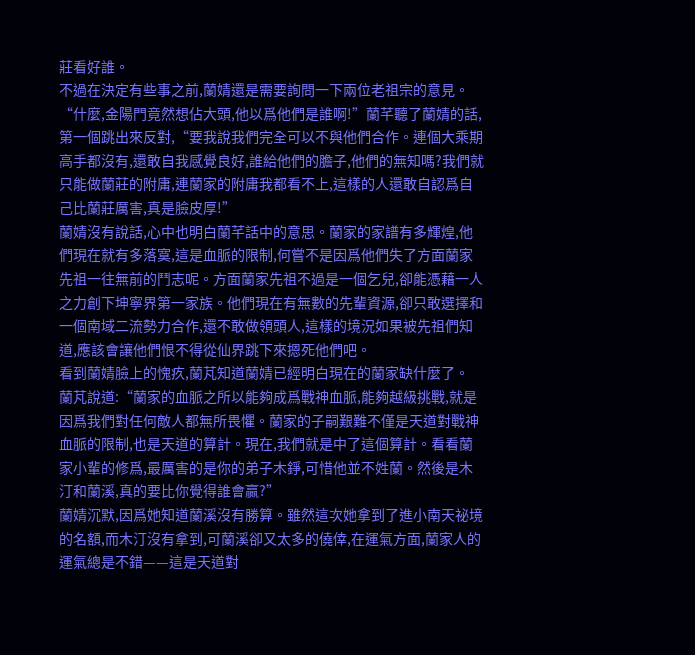莊看好誰。
不過在決定有些事之前,蘭婧還是需要詢問一下兩位老祖宗的意見。
“什麼,金陽門竟然想佔大頭,他以爲他們是誰啊!”蘭芊聽了蘭婧的話,第一個跳出來反對,“要我說我們完全可以不與他們合作。連個大乘期高手都沒有,還敢自我感覺良好,誰給他們的膽子,他們的無知嗎?我們就只能做蘭莊的附庸,連蘭家的附庸我都看不上,這樣的人還敢自認爲自己比蘭莊厲害,真是臉皮厚!”
蘭婧沒有說話,心中也明白蘭芊話中的意思。蘭家的家譜有多輝煌,他們現在就有多落寞,這是血脈的限制,何嘗不是因爲他們失了方面蘭家先祖一往無前的鬥志呢。方面蘭家先祖不過是一個乞兒,卻能憑藉一人之力創下坤寧界第一家族。他們現在有無數的先輩資源,卻只敢選擇和一個南域二流勢力合作,還不敢做領頭人,這樣的境況如果被先祖們知道,應該會讓他們恨不得從仙界跳下來摁死他們吧。
看到蘭婧臉上的愧疚,蘭芃知道蘭婧已經明白現在的蘭家缺什麼了。
蘭芃說道:“蘭家的血脈之所以能夠成爲戰神血脈,能夠越級挑戰,就是因爲我們對任何敵人都無所畏懼。蘭家的子嗣艱難不僅是天道對戰神血脈的限制,也是天道的算計。現在,我們就是中了這個算計。看看蘭家小輩的修爲,最厲害的是你的弟子木錚,可惜他並不姓蘭。然後是木汀和蘭溪,真的要比你覺得誰會贏?”
蘭婧沉默,因爲她知道蘭溪沒有勝算。雖然這次她拿到了進小南天祕境的名額,而木汀沒有拿到,可蘭溪卻又太多的僥倖,在運氣方面,蘭家人的運氣總是不錯——這是天道對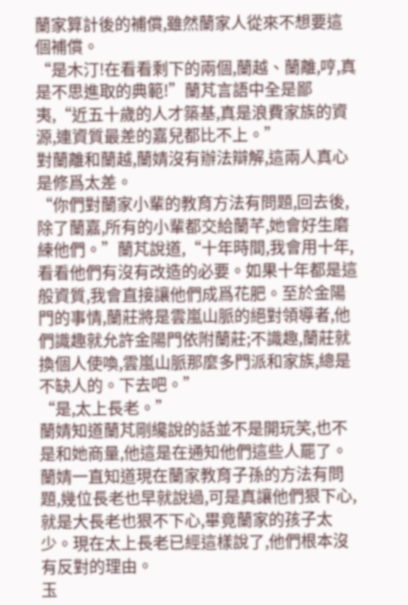蘭家算計後的補償,雖然蘭家人從來不想要這個補償。
“是木汀!在看看剩下的兩個,蘭越、蘭離,哼,真是不思進取的典範!”蘭芃言語中全是鄙夷,“近五十歲的人才築基,真是浪費家族的資源,連資質最差的嘉兒都比不上。”
對蘭離和蘭越,蘭婧沒有辦法辯解,這兩人真心是修爲太差。
“你們對蘭家小輩的教育方法有問題,回去後,除了蘭嘉,所有的小輩都交給蘭芊,她會好生磨練他們。”蘭芃說道,“十年時間,我會用十年,看看他們有沒有改造的必要。如果十年都是這般資質,我會直接讓他們成爲花肥。至於金陽門的事情,蘭莊將是雲嵐山脈的絕對領導者,他們識趣就允許金陽門依附蘭莊;不識趣,蘭莊就換個人使喚,雲嵐山脈那麼多門派和家族,總是不缺人的。下去吧。”
“是,太上長老。”
蘭婧知道蘭芃剛纔說的話並不是開玩笑,也不是和她商量,他這是在通知他們這些人罷了。蘭婧一直知道現在蘭家教育子孫的方法有問題,幾位長老也早就說過,可是真讓他們狠下心,就是大長老也狠不下心,畢竟蘭家的孩子太少。現在太上長老已經這樣說了,他們根本沒有反對的理由。
玉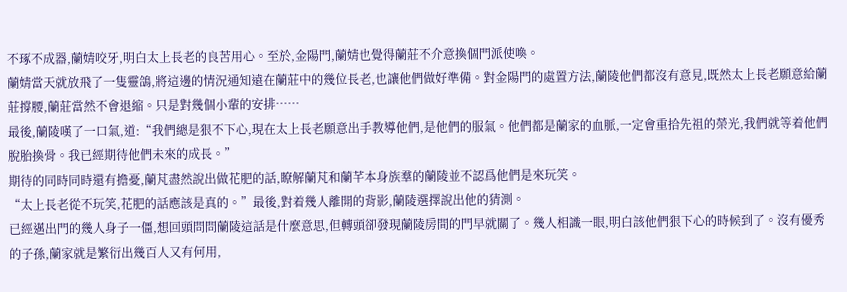不琢不成器,蘭婧咬牙,明白太上長老的良苦用心。至於,金陽門,蘭婧也覺得蘭莊不介意換個門派使喚。
蘭婧當天就放飛了一隻靈鴿,將這邊的情況通知遠在蘭莊中的幾位長老,也讓他們做好準備。對金陽門的處置方法,蘭陵他們都沒有意見,既然太上長老願意給蘭莊撐腰,蘭莊當然不會退縮。只是對幾個小輩的安排……
最後,蘭陵嘆了一口氣,道:“我們總是狠不下心,現在太上長老願意出手教導他們,是他們的服氣。他們都是蘭家的血脈,一定會重拾先祖的榮光,我們就等着他們脫胎換骨。我已經期待他們未來的成長。”
期待的同時同時還有擔憂,蘭芃盡然說出做花肥的話,瞭解蘭芃和蘭芊本身族羣的蘭陵並不認爲他們是來玩笑。
“太上長老從不玩笑,花肥的話應該是真的。”最後,對着幾人離開的背影,蘭陵選擇說出他的猜測。
已經邁出門的幾人身子一僵,想回頭問問蘭陵這話是什麼意思,但轉頭卻發現蘭陵房間的門早就關了。幾人相識一眼,明白該他們狠下心的時候到了。沒有優秀的子孫,蘭家就是繁衍出幾百人又有何用,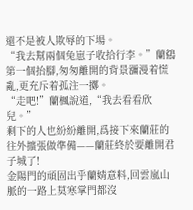還不是被人欺辱的下場。
“我去幫兩個兔崽子收拾行李。”蘭鷂第一個抬腳,匆匆離開的背景瀰漫着慌亂,更充斥着孤注一擲。
“走吧!”蘭楓說道,“我去看看欣兒。”
剩下的人也紛紛離開,爲接下來蘭莊的往外擴張做準備——蘭莊終於要離開君子城了!
金陽門的頑固出乎蘭婧意料,回雲嵐山脈的一路上莫寒掌門都沒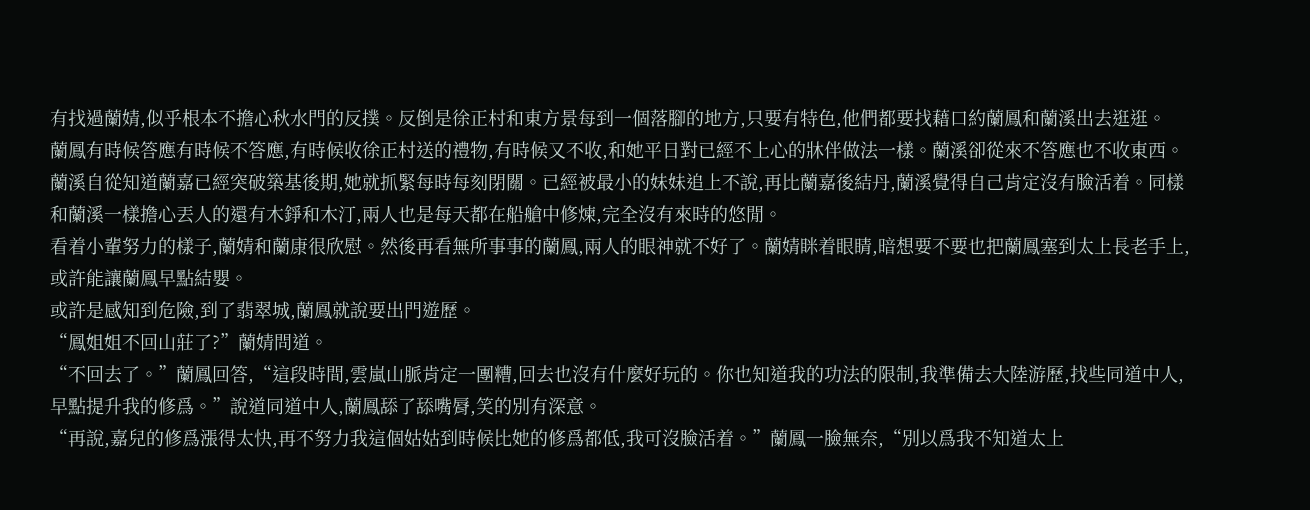有找過蘭婧,似乎根本不擔心秋水門的反撲。反倒是徐正村和東方景每到一個落腳的地方,只要有特色,他們都要找藉口約蘭鳳和蘭溪出去逛逛。
蘭鳳有時候答應有時候不答應,有時候收徐正村送的禮物,有時候又不收,和她平日對已經不上心的牀伴做法一樣。蘭溪卻從來不答應也不收東西。蘭溪自從知道蘭嘉已經突破築基後期,她就抓緊每時每刻閉關。已經被最小的妹妹追上不說,再比蘭嘉後結丹,蘭溪覺得自己肯定沒有臉活着。同樣和蘭溪一樣擔心丟人的還有木錚和木汀,兩人也是每天都在船艙中修煉,完全沒有來時的悠閒。
看着小輩努力的樣子,蘭婧和蘭康很欣慰。然後再看無所事事的蘭鳳,兩人的眼神就不好了。蘭婧眯着眼睛,暗想要不要也把蘭鳳塞到太上長老手上,或許能讓蘭鳳早點結嬰。
或許是感知到危險,到了翡翠城,蘭鳳就說要出門遊歷。
“鳳姐姐不回山莊了?”蘭婧問道。
“不回去了。”蘭鳳回答,“這段時間,雲嵐山脈肯定一團糟,回去也沒有什麼好玩的。你也知道我的功法的限制,我準備去大陸游歷,找些同道中人,早點提升我的修爲。”說道同道中人,蘭鳳舔了舔嘴脣,笑的別有深意。
“再說,嘉兒的修爲漲得太快,再不努力我這個姑姑到時候比她的修爲都低,我可沒臉活着。”蘭鳳一臉無奈,“別以爲我不知道太上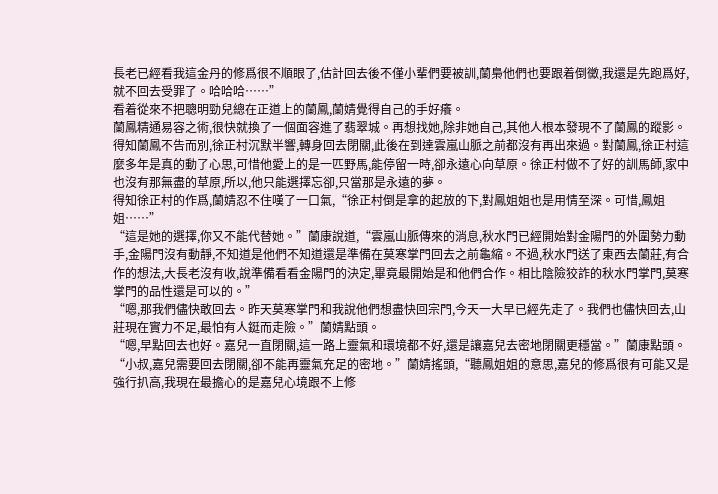長老已經看我這金丹的修爲很不順眼了,估計回去後不僅小輩們要被訓,蘭梟他們也要跟着倒黴,我還是先跑爲好,就不回去受罪了。哈哈哈……”
看着從來不把聰明勁兒總在正道上的蘭鳳,蘭婧覺得自己的手好癢。
蘭鳳精通易容之術,很快就換了一個面容進了翡翠城。再想找她,除非她自己,其他人根本發現不了蘭鳳的蹤影。
得知蘭鳳不告而別,徐正村沉默半響,轉身回去閉關,此後在到達雲嵐山脈之前都沒有再出來過。對蘭鳳,徐正村這麼多年是真的動了心思,可惜他愛上的是一匹野馬,能停留一時,卻永遠心向草原。徐正村做不了好的訓馬師,家中也沒有那無盡的草原,所以,他只能選擇忘卻,只當那是永遠的夢。
得知徐正村的作爲,蘭婧忍不住嘆了一口氣,“徐正村倒是拿的起放的下,對鳳姐姐也是用情至深。可惜,鳳姐姐……”
“這是她的選擇,你又不能代替她。”蘭康說道,“雲嵐山脈傳來的消息,秋水門已經開始對金陽門的外圍勢力動手,金陽門沒有動靜,不知道是他們不知道還是準備在莫寒掌門回去之前龜縮。不過,秋水門送了東西去蘭莊,有合作的想法,大長老沒有收,說準備看看金陽門的決定,畢竟最開始是和他們合作。相比陰險狡詐的秋水門掌門,莫寒掌門的品性還是可以的。”
“嗯,那我們儘快敢回去。昨天莫寒掌門和我說他們想盡快回宗門,今天一大早已經先走了。我們也儘快回去,山莊現在實力不足,最怕有人鋌而走險。”蘭婧點頭。
“嗯,早點回去也好。嘉兒一直閉關,這一路上靈氣和環境都不好,還是讓嘉兒去密地閉關更穩當。”蘭康點頭。
“小叔,嘉兒需要回去閉關,卻不能再靈氣充足的密地。”蘭婧搖頭,“聽鳳姐姐的意思,嘉兒的修爲很有可能又是強行扒高,我現在最擔心的是嘉兒心境跟不上修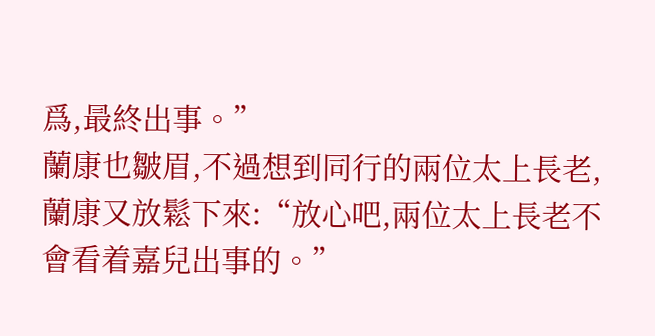爲,最終出事。”
蘭康也皺眉,不過想到同行的兩位太上長老,蘭康又放鬆下來:“放心吧,兩位太上長老不會看着嘉兒出事的。”